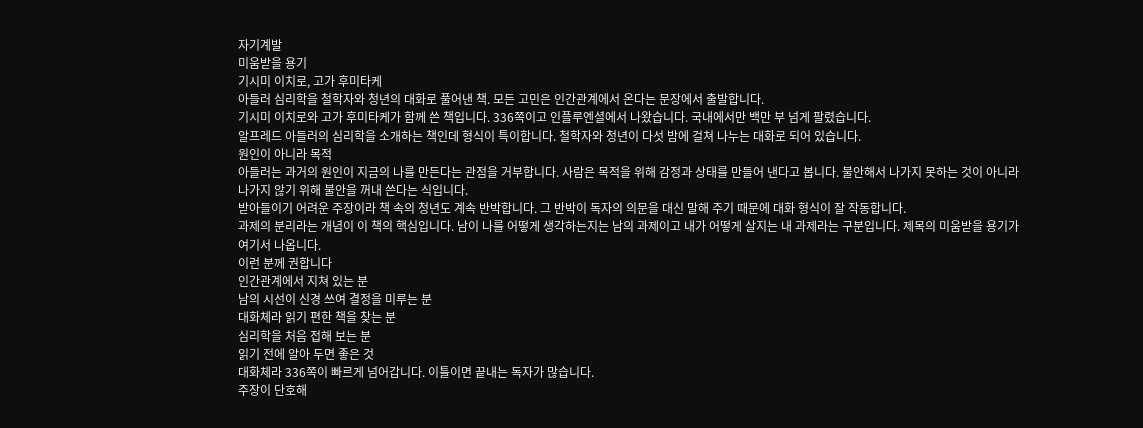자기계발
미움받을 용기
기시미 이치로, 고가 후미타케
아들러 심리학을 철학자와 청년의 대화로 풀어낸 책. 모든 고민은 인간관계에서 온다는 문장에서 출발합니다.
기시미 이치로와 고가 후미타케가 함께 쓴 책입니다. 336쪽이고 인플루엔셜에서 나왔습니다. 국내에서만 백만 부 넘게 팔렸습니다.
알프레드 아들러의 심리학을 소개하는 책인데 형식이 특이합니다. 철학자와 청년이 다섯 밤에 걸쳐 나누는 대화로 되어 있습니다.
원인이 아니라 목적
아들러는 과거의 원인이 지금의 나를 만든다는 관점을 거부합니다. 사람은 목적을 위해 감정과 상태를 만들어 낸다고 봅니다. 불안해서 나가지 못하는 것이 아니라 나가지 않기 위해 불안을 꺼내 쓴다는 식입니다.
받아들이기 어려운 주장이라 책 속의 청년도 계속 반박합니다. 그 반박이 독자의 의문을 대신 말해 주기 때문에 대화 형식이 잘 작동합니다.
과제의 분리라는 개념이 이 책의 핵심입니다. 남이 나를 어떻게 생각하는지는 남의 과제이고 내가 어떻게 살지는 내 과제라는 구분입니다. 제목의 미움받을 용기가 여기서 나옵니다.
이런 분께 권합니다
인간관계에서 지쳐 있는 분
남의 시선이 신경 쓰여 결정을 미루는 분
대화체라 읽기 편한 책을 찾는 분
심리학을 처음 접해 보는 분
읽기 전에 알아 두면 좋은 것
대화체라 336쪽이 빠르게 넘어갑니다. 이틀이면 끝내는 독자가 많습니다.
주장이 단호해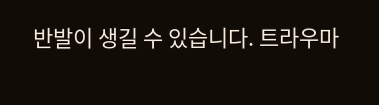반발이 생길 수 있습니다. 트라우마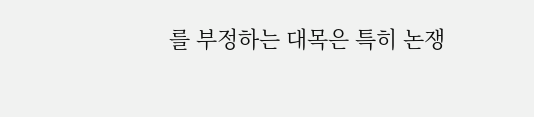를 부정하는 대목은 특히 논쟁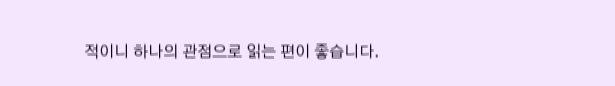적이니 하나의 관점으로 읽는 편이 좋습니다.